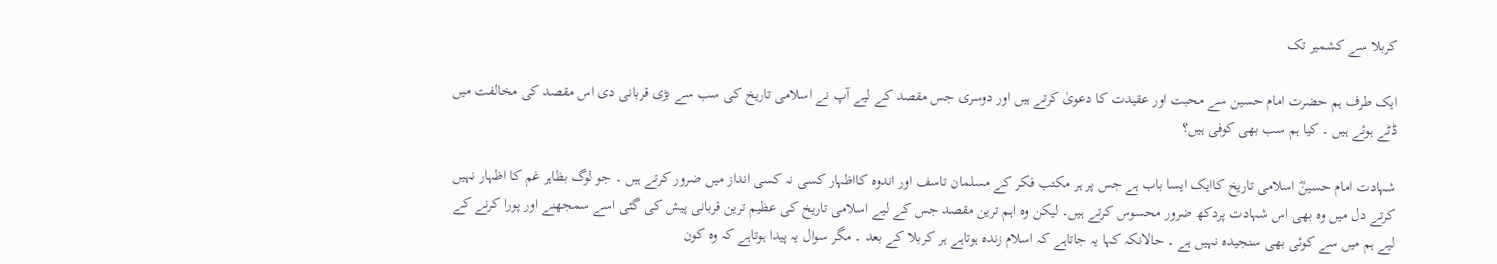کربلا سے کشمیر تک

ایک طرف ہم حضرت امام حسین سے محبت اور عقیدت کا دعویٰ کرتے ہیں اور دوسری جس مقصد کے لیے آپ نے اسلامی تاریخ کی سب سے بڑی قربانی دی اس مقصد کی مخالفت میں ڈٹے ہوئے ہیں ۔ کیا ہم سب بھی کوفی ہیں؟

شہادت امام حسینؓ اسلامی تاریخ کاایک ایسا باب ہے جس پر ہر مکتب فکر کے مسلمان تاسف اور اندوہ کااظہار کسی نہ کسی انداز میں ضرور کرتے ہیں ۔ جو لوگ بظاہر غم کا اظہار نہیں کرتے دل میں وہ بھی اس شہادت پردکھ ضرور محسوس کرتے ہیں۔ لیکن وہ اہم ترین مقصد جس کے لیے اسلامی تاریخ کی عظیم ترین قربانی پیش کی گئی اسے سمجھنے اور پورا کرنے کے لیے ہم میں سے کوئی بھی سنجیدہ نہیں ہے ۔ حالانکہ کہا یہ جاتاہے کہ اسلام زندہ ہوتاہے ہر کربلا کے بعد ۔ مگر سوال یہ پیدا ہوتاہے کہ وہ کون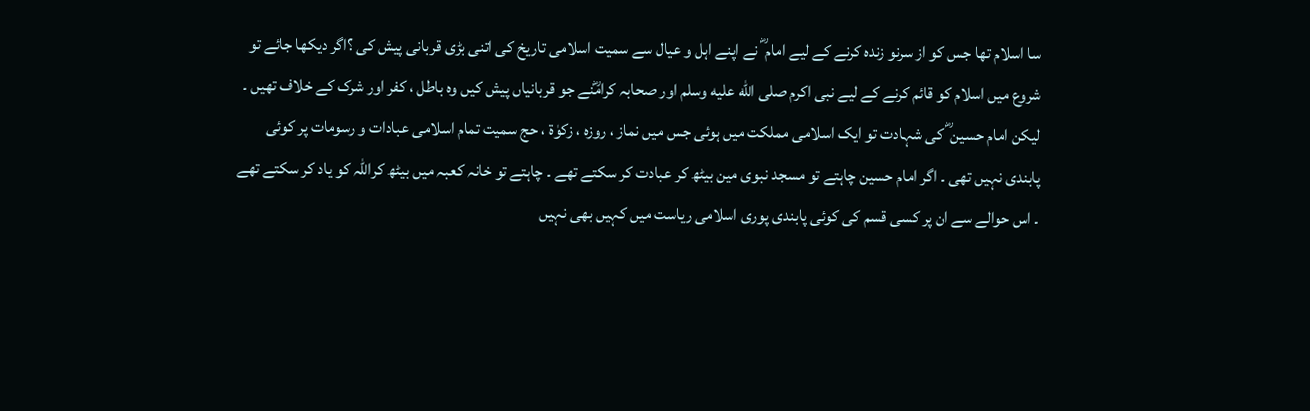سا اسلام تھا جس کو از سرنو زندہ کرنے کے لیے امام ؓ نے اپنے اہل و عیال سے سمیت اسلامی تاریخ کی اتنی بڑی قربانی پیش کی ؟اگر دیکھا جائے تو شروع میں اسلام کو قائم کرنے کے لیے نبی اکرم صلى الله عليه وسلم اور صحابہ کرامؓنے جو قربانیاں پیش کیں وہ باطل ، کفر اور شرک کے خلاف تھیں ۔ لیکن امام حسین ؓ کی شہادت تو ایک اسلامی مملکت میں ہوئی جس میں نماز ، روزہ ، زکوٰۃ ، حج سمیت تمام اسلامی عبادات و رسومات پر کوئی پابندی نہیں تھی ۔ اگر امام حسین چاہتے تو مسجد نبوی مین بیٹھ کر عبادت کر سکتے تھے ۔ چاہتے تو خانہ کعبہ میں بیٹھ کراللہ کو یاد کر سکتے تھے ۔ اس حوالے سے ان پر کسی قسم کی کوئی پابندی پوری اسلامی ریاست میں کہیں بھی نہیں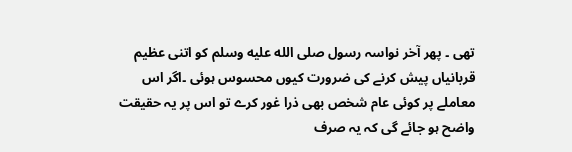تھی ۔ پھر آخر نواسہ رسول صلى الله عليه وسلم کو اتنی عظیم قربانیاں پیش کرنے کی ضرورت کیوں محسوس ہوئی ۔اگر اس معاملے پر کوئی عام شخص بھی ذرا غور کرے تو اس پر یہ حقیقت واضح ہو جائے گی کہ یہ صرف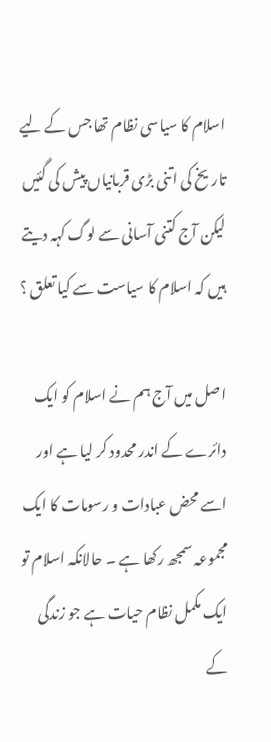اسلام کا سیاسی نظام تھا جس کے لیے تاریخ کی اتنی بڑی قربانیاں پیش کی گئیں لیکن آج کتنی آسانی سے لوگ کہہ دیتے ہیں کہ اسلام کا سیاست سے کیا تعلق ؟

اصل میں آج ہم نے اسلام کو ایک دائرے کے اندر محدود کر لیا ہے اور اسے محض عبادات و رسومات کا ایک مجموعہ سمجھ رکھا ہے ۔ حالانکہ اسلام تو ایک مکمل نظام حیات ہے جو زندگی کے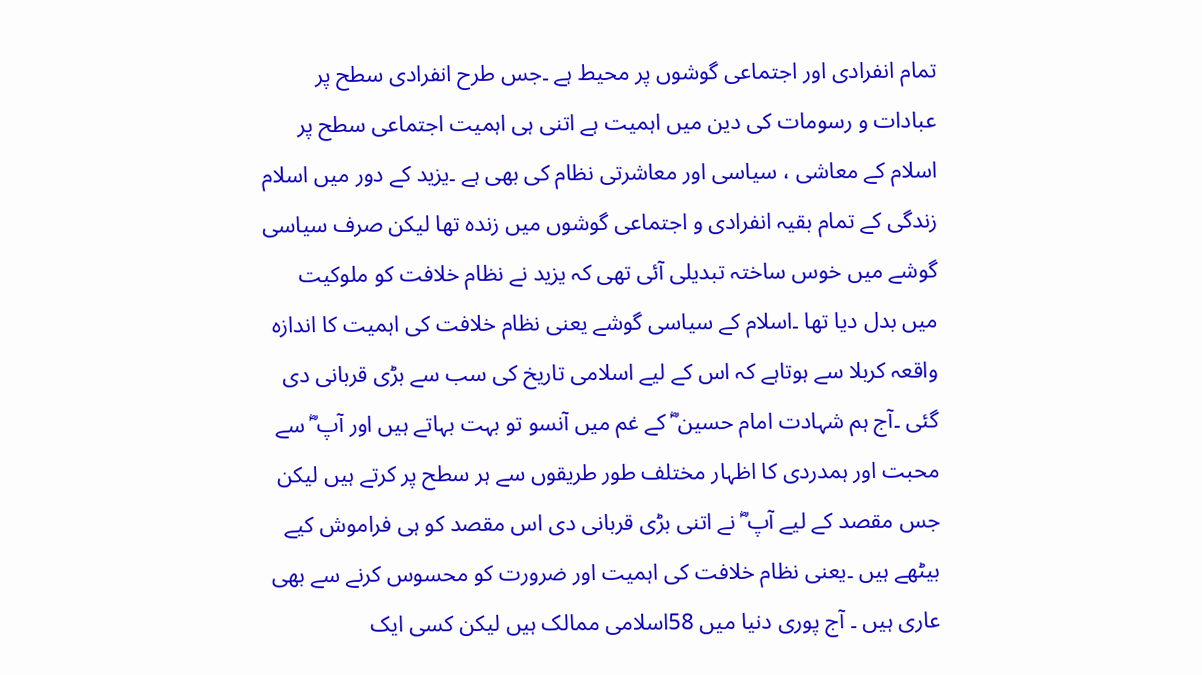تمام انفرادی اور اجتماعی گوشوں پر محیط ہے ۔جس طرح انفرادی سطح پر عبادات و رسومات کی دین میں اہمیت ہے اتنی ہی اہمیت اجتماعی سطح پر اسلام کے معاشی ، سیاسی اور معاشرتی نظام کی بھی ہے ۔یزید کے دور میں اسلام زندگی کے تمام بقیہ انفرادی و اجتماعی گوشوں میں زندہ تھا لیکن صرف سیاسی گوشے میں خوس ساختہ تبدیلی آئی تھی کہ یزید نے نظام خلافت کو ملوکیت میں بدل دیا تھا ۔اسلام کے سیاسی گوشے یعنی نظام خلافت کی اہمیت کا اندازہ واقعہ کربلا سے ہوتاہے کہ اس کے لیے اسلامی تاریخ کی سب سے بڑی قربانی دی گئی ۔آج ہم شہادت امام حسین ؓ کے غم میں آنسو تو بہت بہاتے ہیں اور آپ ؓ سے محبت اور ہمدردی کا اظہار مختلف طور طریقوں سے ہر سطح پر کرتے ہیں لیکن جس مقصد کے لیے آپ ؓ نے اتنی بڑی قربانی دی اس مقصد کو ہی فراموش کیے بیٹھے ہیں ۔یعنی نظام خلافت کی اہمیت اور ضرورت کو محسوس کرنے سے بھی عاری ہیں ۔ آج پوری دنیا میں 58اسلامی ممالک ہیں لیکن کسی ایک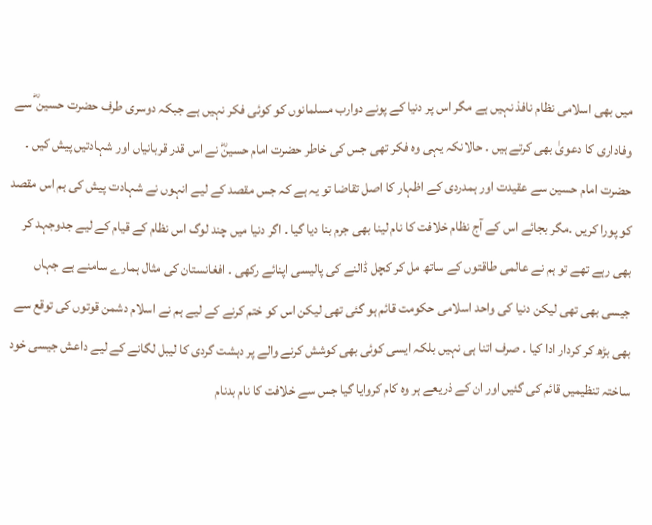میں بھی اسلامی نظام نافذ نہیں ہے مگر اس پر دنیا کے پونے دوارب مسلمانوں کو کوئی فکر نہیں ہے جبکہ دوسری طرف حضرت حسین ؓ سے وفاداری کا دعویٰ بھی کرتے ہیں ۔ حالانکہ یہی وہ فکر تھی جس کی خاطر حضرت امام حسینؓ نے اس قدر قربانیاں اور شہادتیں پیش کیں ۔ حضرت امام حسین سے عقیدت اور ہمدردی کے اظہار کا اصل تقاضا تو یہ ہے کہ جس مقصد کے لیے انہوں نے شہادت پیش کی ہم اس مقصد کو پورا کریں ۔مگر بجائے اس کے آج نظام خلافت کا نام لینا بھی جرم بنا دیا گیا ۔ اگر دنیا میں چند لوگ اس نظام کے قیام کے لیے جدوجہد کر بھی رہے تھے تو ہم نے عالمی طاقتوں کے ساتھ مل کر کچل ڈالنے کی پالیسی اپنائے رکھی ۔ افغانستان کی مثال ہمارے سامنے ہے جہاں جیسی بھی تھی لیکن دنیا کی واحد اسلامی حکومت قائم ہو گئی تھی لیکن اس کو ختم کرنے کے لیے ہم نے اسلام دشمن قوتوں کی توقع سے بھی بڑھ کر کردار ادا کیا ۔ صرف اتنا ہی نہیں بلکہ ایسی کوئی بھی کوشش کرنے والے پر دہشت گردی کا لیبل لگانے کے لیے داعش جیسی خود ساختہ تنظیمیں قائم کی گئیں اور ان کے ذریعے ہر وہ کام کروایا گیا جس سے خلافت کا نام بدنام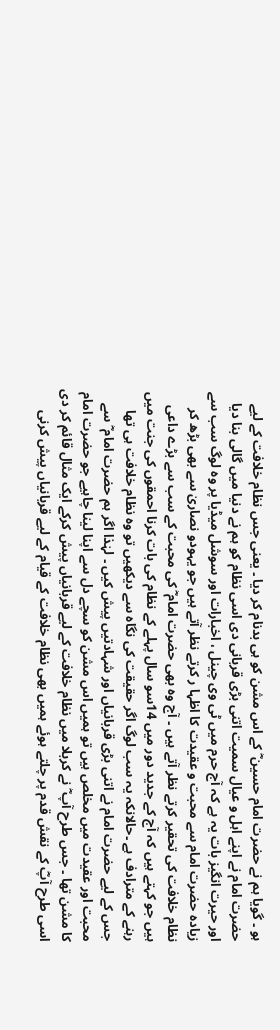ہو ۔ گویا ہم نے حضرت امام حسین ؓ کے اس مشن کو ہی بدنام کر دیا ۔ یعنی جس نظام خلافت کے لیے حضرت امام نے اپنے اہل و عیال سمیت اتنی بڑی قربانی دی اسی نظام کو ہم نے دنیا میں گالی بنا دیا اور حیرت انگیز بات یہ ہے کہ آج حرم میں ٹی وی چینل ، اخبارات اور سوشل میڈیا پر وہ لوگ سب سے زیادہ حضرت امام سے محبت و عقیدت کا اظہا ر کرتے نظر آتے ہیں جو یہودو نصاریٰ سے بھی بڑھ کر نظام خلافت کی تحقیر کرتے نظر آتے ہیں ۔ آج وہ بھی حضرت امام ؓ کی محبت کے سب سے بڑے داعی ہیں جو کہتے ہیں کہ آج کے جدید دور میں 14سو سال پہلے کے نظام کی بات کرنا احمقوں کی جنت میں رہنے کے مترادف ہے ۔حالانکہ یہ سب لوگ اگر حقیقت کی نگاہ سے دیکھیں تو وہ نظام خلافت ہی تھا جس کے لیے حضرت امام نے اتنی بڑی قربانیاں اور شہادتیں پیش کیں ۔ لہٰذا اگر ہم حضرت امام ؓ سے محبت اور عقیدت میں مخلص ہیں تو ہمیں اس مشن کو سچے دل سے اپنا لینا چاہیے جو حضرت امام کا مشن تھا ۔ جس طرح آپ ؓ نے کربلا میں نظام خلافت کے لیے قربانیاں پیش کرکے ایک مثال قائم کر دی اسی طرح آپؓ کے نقش قدم پر چلتے ہوئے ہمیں بھی نظام خلافت کے قیام کے لیے قربانیاں پیش کرنی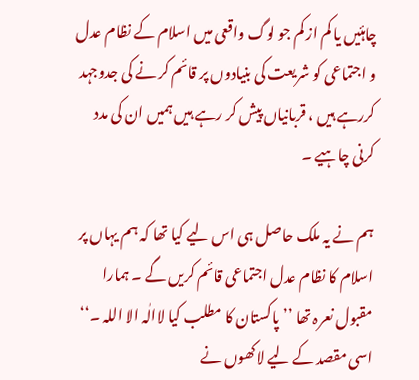چاہئیں یا کم از کم جو لوگ واقعی میں اسلام کے نظام عدل و اجتماعی کو شریعت کی بنیادوں پر قائم کر نے کی جدوجہد کررہے ہیں ، قربانیاں پیش کر رہے ہیں ہمیں ان کی مدد کرنی چاہیے ۔

ہم نے یہ ملک حاصل ہی اس لیے کیا تھا کہ ہم یہاں پر اسلام کا نظام عدل اجتماعی قائم کریں گے ۔ ہمارا مقبول نعرہ تھا ’’ پاکستان کا مطلب کیا لاالٰہ الا اللہ ۔‘‘ اسی مقصد کے لیے لاکھوں نے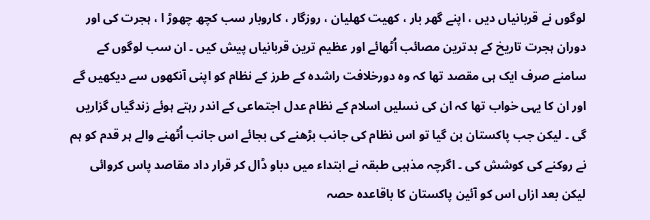لوگوں نے قربانیاں دیں ، اپنے گھر بار ، کھیت کھلیان ، روزگار ، کاروبار سب کچھ چھوڑ ا ، ہجرت کی اور دوران ہجرت تاریخ کے بدترین مصائب اُٹھائے اور عظیم ترین قربانیاں پیش کیں ۔ ان سب لوگوں کے سامنے صرف ایک ہی مقصد تھا کہ وہ دورخلافت راشدہ کے طرز کے نظام کو اپنی آنکھوں سے دیکھیں گے اور ان کا یہی خواب تھا کہ ان کی نسلیں اسلام کے نظام عدل اجتماعی کے اندر رہتے ہوئے زندگیاں گزاریں گی ۔ لیکن جب پاکستان بن گیا تو اس نظام کی جانب بڑھنے کی بجائے اس جانب اُٹھنے والے ہر قدم کو ہم نے روکنے کی کوشش کی ۔ اگرچہ مذہبی طبقہ نے ابتداء میں دباو ڈال کر قرار داد مقاصد پاس کروائی لیکن بعد ازاں اس کو آئین پاکستان کا باقاعدہ حصہ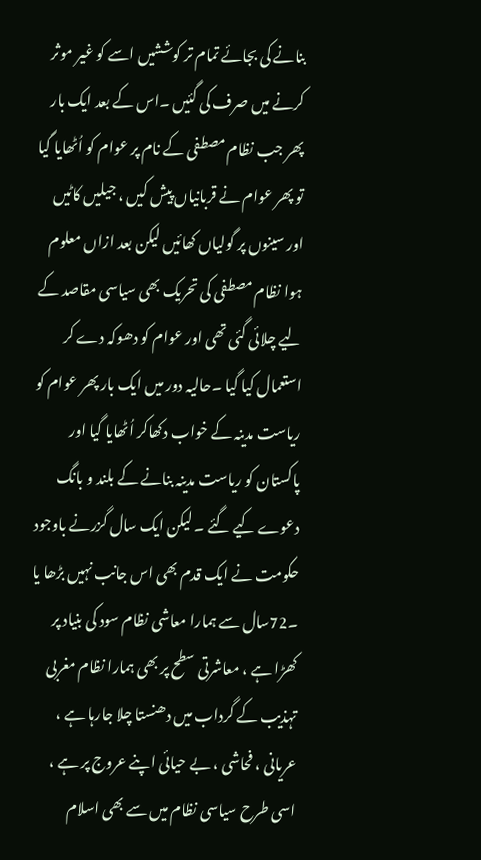بنانے کی بجائے تمام تر کوششیں اسے کو غیر موثر کرنے میں صرف کی گئیں ۔اس کے بعد ایک بار پھر جب نظام مصطفی کے نام پر عوام کو اُٹھایا گیا تو پھر عوام نے قربانیاں پیش کیں ، جیلیں کاٹیں اور سینوں پر گولیاں کھائیں لیکن بعد ازاں معلوم ہوا نظام مصطفی کی تحریک بھی سیاسی مقاصد کے لیے چلائی گئی تھی اور عوام کو دھوکہ دے کر استعمال کیا گیا ۔حالیہ دور میں ایک بار پھر عوام کو ریاست مدینہ کے خواب دکھاکر اُٹھایا گیا اور پاکستان کو ریاست مدینہ بنانے کے بلند و بانگ دعوے کیے گئے ۔ لیکن ایک سال گزرنے باوجود حکومت نے ایک قدم بھی اس جانب نہیں بڑھا یا ۔72سال سے ہمارا معاشی نظام سود کی بنیاد پر کھڑا ہے ، معاشرتی سطح پر بھی ہمارا نظام مغربی تہذیب کے گرداب میں دھنستا چلا جارہا ہے ، عریانی ، فحاشی ، بے حیائی اپنے عروج پر ہے ، اسی طرح سیاسی نظام میں سے بھی اسلام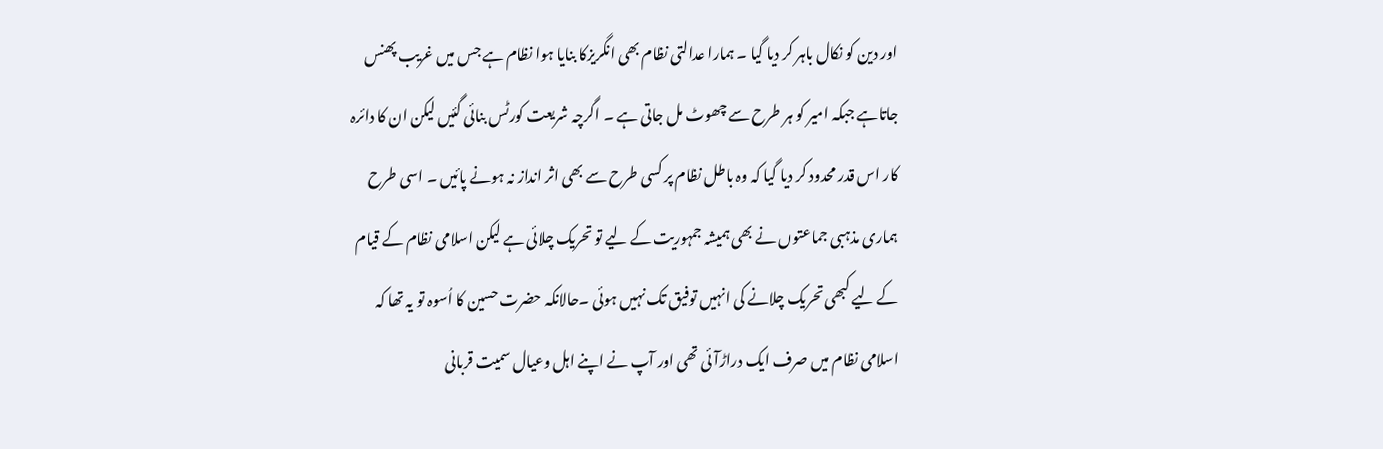اور دین کو نکال باہر کر دیا گیا ۔ ہمارا عدالتی نظام بھی انگریزکا بنایا ہوا نظام ہے جس میں غریب پھنس جاتاہے جبکہ امیر کو ہر طرح سے چھوٹ مل جاتی ہے ۔ اگرچہ شریعت کورٹس بنائی گئیں لیکن ان کا دائرہ کار اس قدر محدود کر دیا گیا کہ وہ باطل نظام پر کسی طرح سے بھی اثر انداز نہ ہونے پائیں ۔ اسی طرح ہماری مذہبی جماعتوں نے بھی ہمیشہ جمہوریت کے لیے تو تحریک چلائی ہے لیکن اسلامی نظام کے قیام کے لیے کبھی تحریک چلانے کی انہیں توفیق تک نہیں ہوئی ۔حالانکہ حضرت حسین کا اُسوہ تو یہ تھا کہ اسلامی نظام میں صرف ایک دراڑآئی تھی اور آپ نے اپنے اہل وعیال سمیت قربانی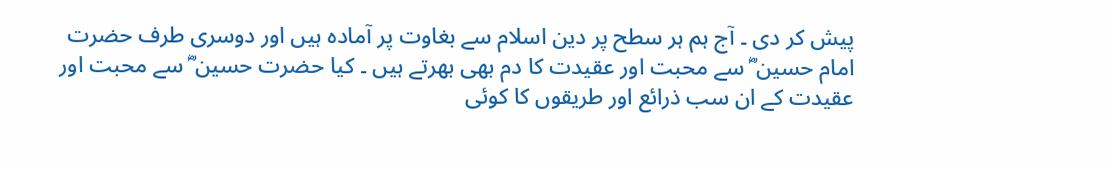پیش کر دی ۔ آج ہم ہر سطح پر دین اسلام سے بغاوت پر آمادہ ہیں اور دوسری طرف حضرت امام حسین ؓ سے محبت اور عقیدت کا دم بھی بھرتے ہیں ۔ کیا حضرت حسین ؓ سے محبت اور عقیدت کے ان سب ذرائع اور طریقوں کا کوئی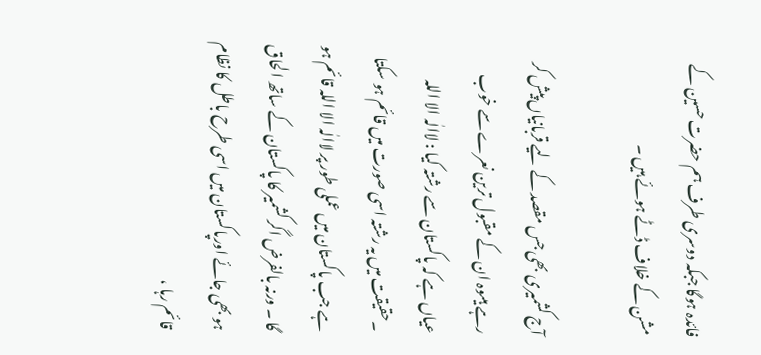فائدہ ہوگا جبکہ دوسری طرف ہم حضرت حسین کے مشن کے خلاف ڈٹے ہوئے ہیں ۔

آج کشمیری بھی جس مقصد کے لیے قربانیاں پیش کر رہے ہیںوہ ان کے مقبول ترین نعرے سے خوب عیاں ہے کہ پاکستان سے رشتہ کیا : لاالٰہ الا اللہ ۔حقیقت میں یہ رشتہ اسی صورت میں قائم ہو سکتا ہے جب پاکستان میں عملی طور پر لاالٰہ الا اللہ قائم ہو گا ۔ ورنہ بالفرض اگر کشمیر کا پاکستان کے ساتھ الحاق ہو بھی جائے اورپاکستان میں اسی طرح باطل کا نظام قائم رہا ،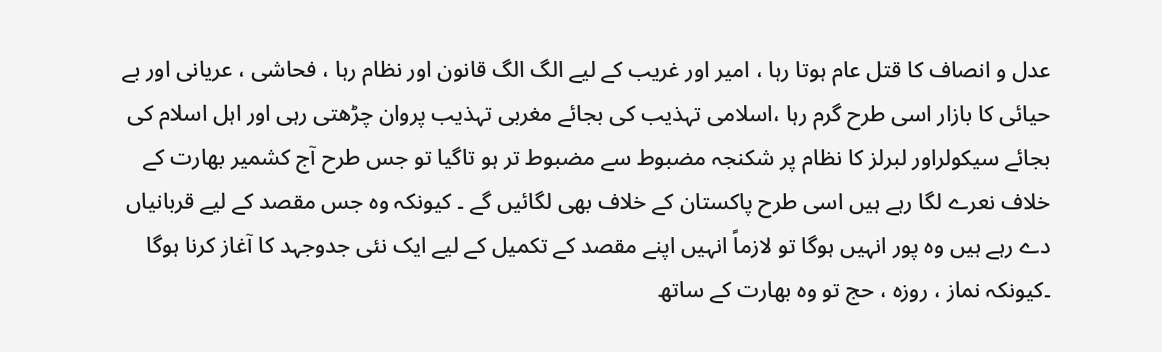عدل و انصاف کا قتل عام ہوتا رہا ، امیر اور غریب کے لیے الگ الگ قانون اور نظام رہا ، فحاشی ، عریانی اور بے حیائی کا بازار اسی طرح گرم رہا ،اسلامی تہذیب کی بجائے مغربی تہذیب پروان چڑھتی رہی اور اہل اسلام کی بجائے سیکولراور لبرلز کا نظام پر شکنجہ مضبوط سے مضبوط تر ہو تاگیا تو جس طرح آج کشمیر بھارت کے خلاف نعرے لگا رہے ہیں اسی طرح پاکستان کے خلاف بھی لگائیں گے ۔ کیونکہ وہ جس مقصد کے لیے قربانیاں دے رہے ہیں وہ پور انہیں ہوگا تو لازماً انہیں اپنے مقصد کے تکمیل کے لیے ایک نئی جدوجہد کا آغاز کرنا ہوگا ۔کیونکہ نماز ، روزہ ، حج تو وہ بھارت کے ساتھ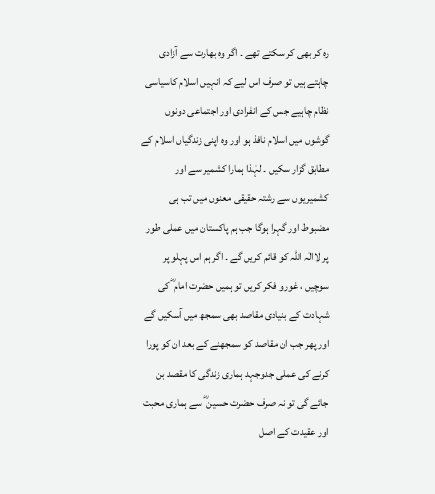رہ کر بھی کر سکتے تھے ۔ اگر وہ بھارت سے آزادی چاہتے ہیں تو صرف اس لیے کہ انہیں اسلام کاسیاسی نظام چاہیے جس کے انفرادی اور اجتماعی دونوں گوشوں میں اسلام نافذ ہو اور وہ اپنی زندگیاں اسلام کے مطابق گزار سکیں ۔ لہٰذا ہمارا کشمیر سے اور کشمیریوں سے رشتہ حقیقی معنوں میں تب ہی مضبوط اور گہرا ہوگا جب ہم پاکستان میں عملی طور پر لاالٰہ اللہ کو قائم کریں گے ۔ اگر ہم اس پہلو پر سوچیں ، غورو فکر کریں تو ہمیں حضرت امام ؓ کی شہادت کے بنیادی مقاصد بھی سمجھ میں آسکیں گے اور پھر جب ان مقاصد کو سمجھنے کے بعد ان کو پورا کرنے کی عملی جدوجہد ہماری زندگی کا مقصد بن جائے گی تو نہ صرف حضرت حسین ؓ سے ہماری محبت اور عقیدت کے اصل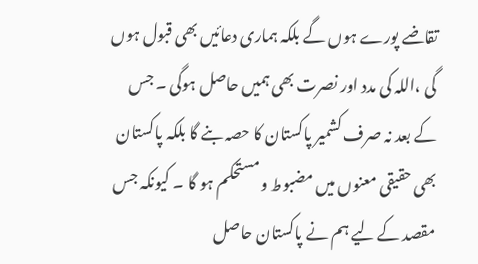تقاضے پورے ہوں گے بلکہ ہماری دعائیں بھی قبول ہوں گی ،اللہ کی مدد اور نصرت بھی ہمیں حاصل ہوگی ۔ جس کے بعد نہ صرف کشمیر پاکستان کا حصہ بنے گا بلکہ پاکستان بھی حقیقی معنوں میں مضبوط و مستحکم ہو گا ۔ کیونکہ جس مقصد کے لیے ہم نے پاکستان حاصل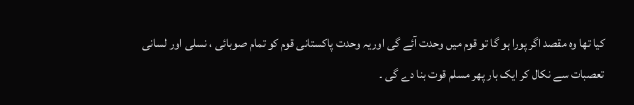کیا تھا وہ مقصد اگر پورا ہو گا تو قوم میں وحدت آئے گی اوریہ وحدت پاکستانی قوم کو تمام صوبائی ، نسلی اور لسانی تعصبات سے نکال کر ایک بار پھر مسلم قوت بنا دے گی ۔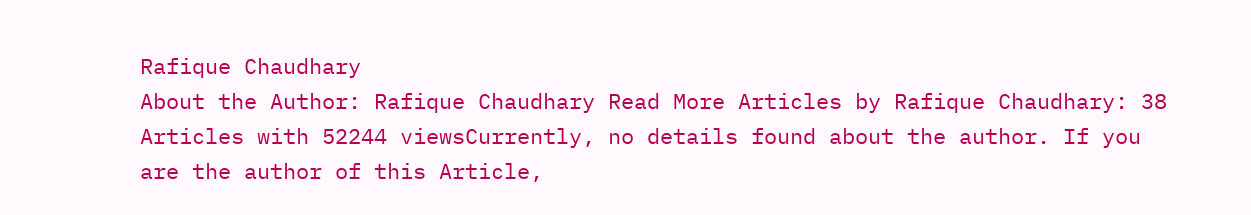Rafique Chaudhary
About the Author: Rafique Chaudhary Read More Articles by Rafique Chaudhary: 38 Articles with 52244 viewsCurrently, no details found about the author. If you are the author of this Article,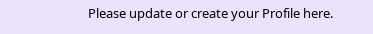Please update or create your Profile here.